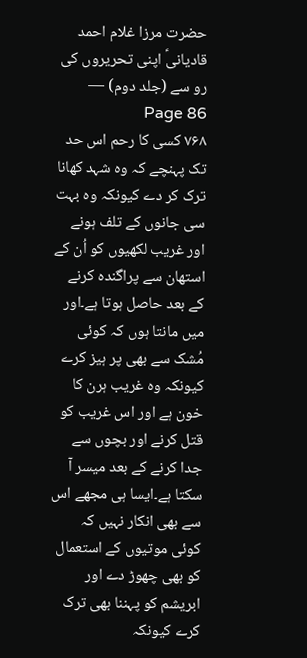حضرت مرزا غلام احمد قادیانیؑ اپنی تحریروں کی رو سے (جلد دوم) — Page 86
۷۶۸ کسی کا رحم اس حد تک پہنچے کہ وہ شہد کھانا ترک کر دے کیونکہ وہ بہت سی جانوں کے تلف ہونے اور غریب لکھیوں کو اُن کے استھان سے پراگندہ کرنے کے بعد حاصل ہوتا ہے۔اور میں مانتا ہوں کہ کوئی مُشک سے بھی پر ہیز کرے کیونکہ وہ غریب ہرن کا خون ہے اور اس غریب کو قتل کرنے اور بچوں سے جدا کرنے کے بعد میسر آ سکتا ہے۔ایسا ہی مجھے اس سے بھی انکار نہیں کہ کوئی موتیوں کے استعمال کو بھی چھوڑ دے اور ابریشم کو پہننا بھی ترک کرے کیونکہ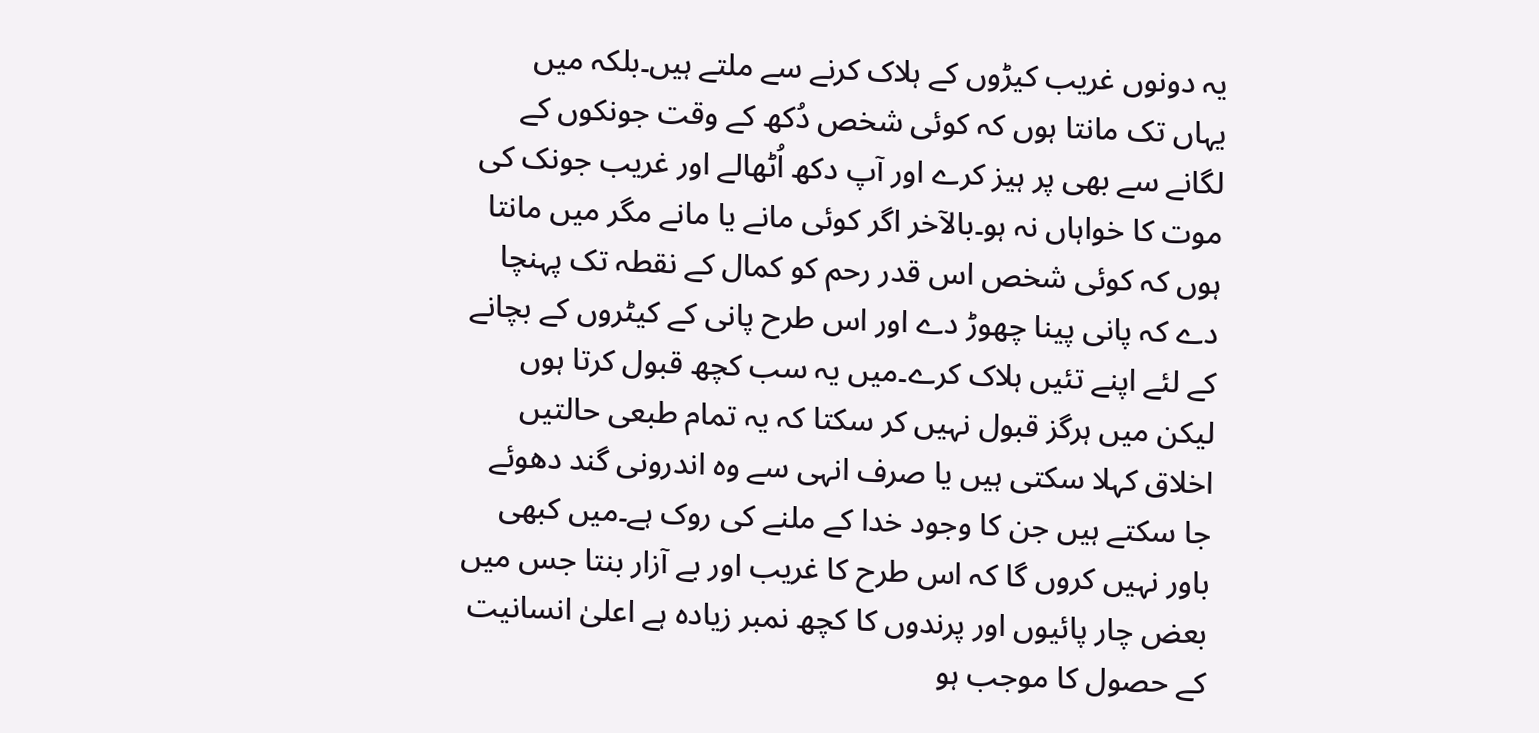یہ دونوں غریب کیڑوں کے ہلاک کرنے سے ملتے ہیں۔بلکہ میں یہاں تک مانتا ہوں کہ کوئی شخص دُکھ کے وقت جونکوں کے لگانے سے بھی پر ہیز کرے اور آپ دکھ اُٹھالے اور غریب جونک کی موت کا خواہاں نہ ہو۔بالآخر اگر کوئی مانے یا مانے مگر میں مانتا ہوں کہ کوئی شخص اس قدر رحم کو کمال کے نقطہ تک پہنچا دے کہ پانی پینا چھوڑ دے اور اس طرح پانی کے کیٹروں کے بچانے کے لئے اپنے تئیں ہلاک کرے۔میں یہ سب کچھ قبول کرتا ہوں لیکن میں ہرگز قبول نہیں کر سکتا کہ یہ تمام طبعی حالتیں اخلاق کہلا سکتی ہیں یا صرف انہی سے وہ اندرونی گند دھوئے جا سکتے ہیں جن کا وجود خدا کے ملنے کی روک ہے۔میں کبھی باور نہیں کروں گا کہ اس طرح کا غریب اور بے آزار بنتا جس میں بعض چار پائیوں اور پرندوں کا کچھ نمبر زیادہ ہے اعلیٰ انسانیت کے حصول کا موجب ہو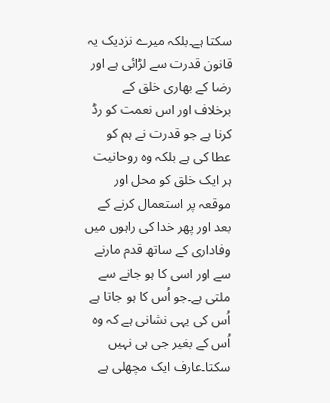سکتا ہے۔بلکہ میرے نزدیک یہ قانون قدرت سے لڑائی ہے اور رضا کے بھاری خلق کے برخلاف اور اس نعمت کو رڈ کرنا ہے جو قدرت نے ہم کو عطا کی ہے بلکہ وہ روحانیت ہر ایک خلق کو محل اور موقعہ پر استعمال کرنے کے بعد اور پھر خدا کی راہوں میں وفاداری کے ساتھ قدم مارنے سے اور اسی کا ہو جانے سے ملتی ہے۔جو اُس کا ہو جاتا ہے اُس کی یہی نشانی ہے کہ وہ اُس کے بغیر جی ہی نہیں سکتا۔عارف ایک مچھلی ہے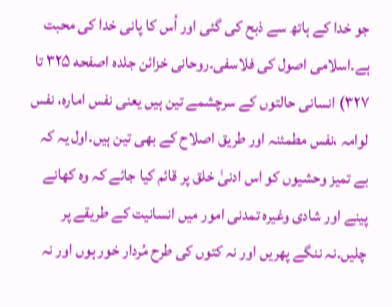جو خدا کے ہاتھ سے ذبح کی گئی اور اُس کا پانی خدا کی محبت ہے۔اسلامی اصول کی فلاسفی۔روحانی خزائن جلده اصفحه ۳۲۵ تا ۳۲۷) انسانی حالتوں کے سرچشمے تین ہیں یعنی نفس امارہ، نفس لوامہ ،نفس مطمئنہ اور طریق اصلاح کے بھی تین ہیں۔اول یہ کہ بے تمیز وحشیوں کو اس ادنیٰ خلق پر قائم کیا جائے کہ وہ کھانے پینے اور شادی وغیرہ تمدنی امور میں انسانیت کے طریقے پر چلیں۔نہ ننگے پھریں اور نہ کتوں کی طرح مُردار خور ہوں اور نہ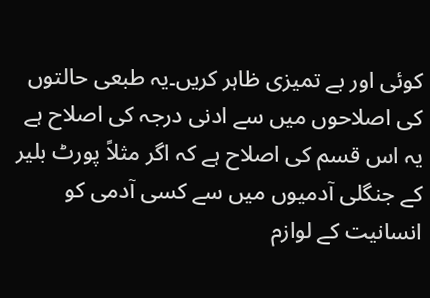کوئی اور بے تمیزی ظاہر کریں۔یہ طبعی حالتوں کی اصلاحوں میں سے ادنی درجہ کی اصلاح ہے یہ اس قسم کی اصلاح ہے کہ اگر مثلاً پورٹ بلیر کے جنگلی آدمیوں میں سے کسی آدمی کو انسانیت کے لوازم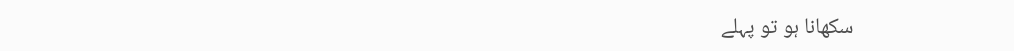سکھانا ہو تو پہلے